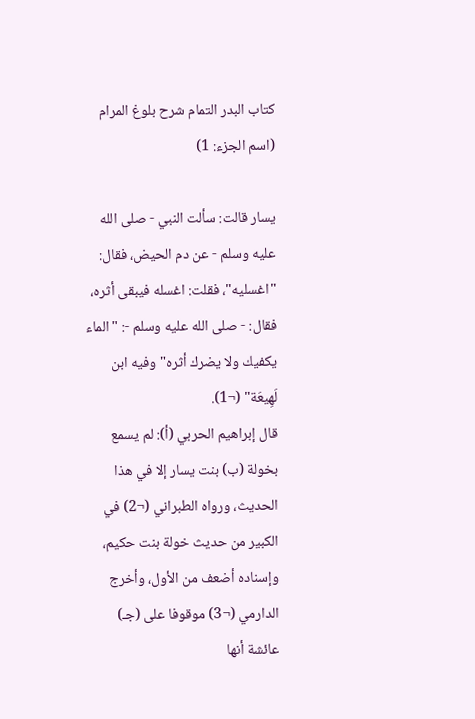كتاب البدر التمام شرح بلوغ المرام (اسم الجزء: 1)

يسار قالت: سألت النبي - صلى الله عليه وسلم - عن دم الحيض، فقال: "اغسليه"، فقلت: اغسله فيبقى أثره، فقال: - صلى الله عليه وسلم -: "الماء يكفيك ولا يضرك أثره" وفيه ابن لَهِيعَة" (¬1).
قال إبراهيم الحربي (أ): لم يسمع بخولة (ب) بنت يسار إلا في هذا الحديث، ورواه الطبراني (¬2) في الكبير من حديث خولة بنت حكيم، وإسناده أضعف من الأول، وأخرج الدارمي (¬3) موقوفا على (جـ) عائشة أنها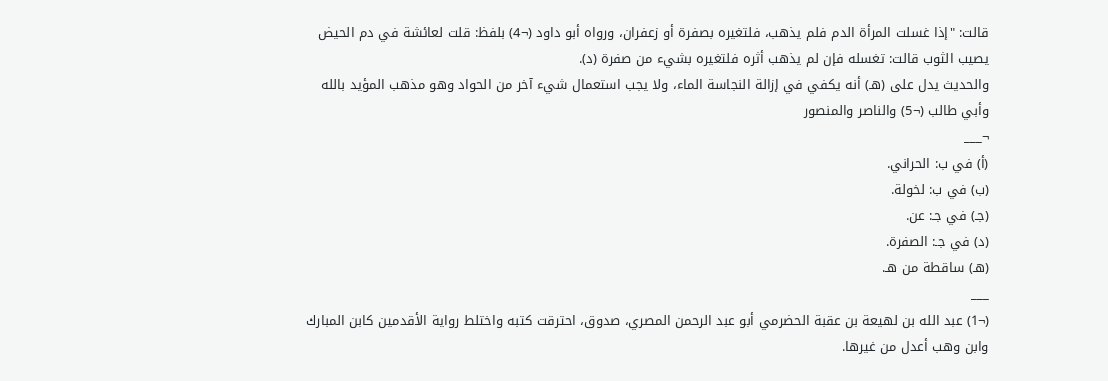قالت: "إذا غسلت المرأة الدم فلم يذهب، فلتغيره بصفرة أو زعفران، ورواه أبو داود (¬4) بلفظ: قلت لعائشة في دم الحيض يصيب الثوب قالت: تغسله فإن لم يذهب أثره فلتغيره بشيء من صفرة (د).
والحديث يدل على (هـ) أنه يكفي في إزالة النجاسة الماء، ولا يجب استعمال شيء آخر من الحواد وهو مذهب المؤيد بالله وأبي طالب (¬5) والناصر والمنصور
¬___
(أ) في ب: الحراني.
(ب) في ب: لخولة.
(جـ) في جـ: عن.
(د) في جـ: الصفرة.
(هـ) ساقطة من هـ.
___
(¬1) عبد الله بن لهيعة بن عقبة الحضرمي أبو عبد الرحمن المصري، صدوق، احترقت كتبه واختلط رواية الأقدمين كابن المبارك وابن وهب أعدل من غيرها.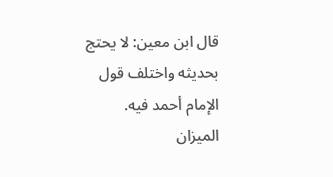قال ابن معين: لا يحتج بحديثه واختلف قول الإمام أحمد فيه.
الميزان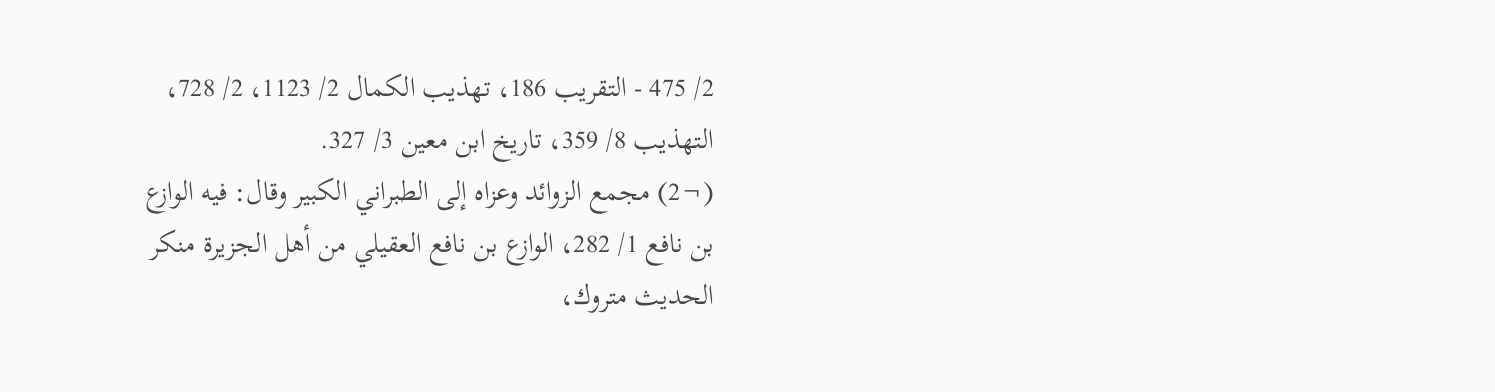2/ 475 - التقريب 186، تهذيب الكمال 2/ 1123، 2/ 728، التهذيب 8/ 359، تاريخ ابن معين 3/ 327.
(¬2) مجمع الزوائد وعزاه إلى الطبراني الكبير وقال: فيه الوازع بن نافع 1/ 282، الوازع بن نافع العقيلي من أهل الجزيرة منكر الحديث متروك،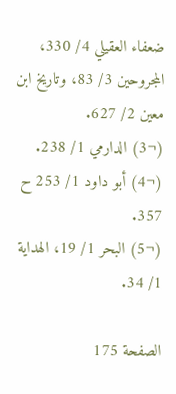ضعفاء العقيلي 4/ 330، المجروحين 3/ 83، وتاريخ ابن معين 2/ 627.
(¬3) الدارمي 1/ 238.
(¬4) أبو داود 1/ 253 ح 357.
(¬5) البحر 1/ 19، الهداية 1/ 34.

الصفحة 175